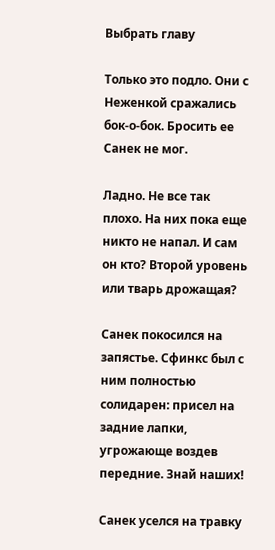Выбрать главу

Только это подло. Они с Неженкой сражались бок-о-бок. Бросить ее Санек не мог.

Ладно. Не все так плохо. На них пока еще никто не напал. И сам он кто? Второй уровень или тварь дрожащая?

Санек покосился на запястье. Сфинкс был с ним полностью солидарен: присел на задние лапки, угрожающе воздев передние. Знай наших!

Санек уселся на травку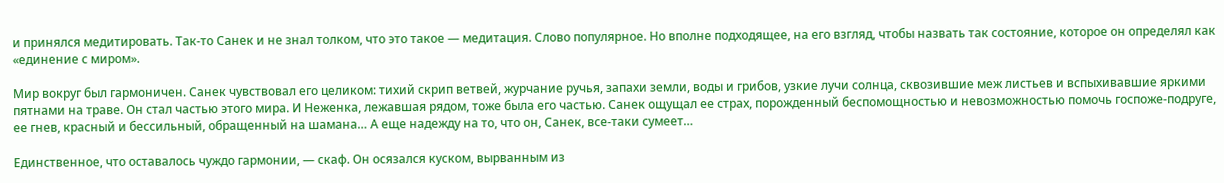и принялся медитировать. Так-то Санек и не знал толком, что это такое — медитация. Слово популярное. Но вполне подходящее, на его взгляд, чтобы назвать так состояние, которое он определял как «единение с миром».

Мир вокруг был гармоничен. Санек чувствовал его целиком: тихий скрип ветвей, журчание ручья, запахи земли, воды и грибов, узкие лучи солнца, сквозившие меж листьев и вспыхивавшие яркими пятнами на траве. Он стал частью этого мира. И Неженка, лежавшая рядом, тоже была его частью. Санек ощущал ее страх, порожденный беспомощностью и невозможностью помочь госпоже-подруге, ее гнев, красный и бессильный, обращенный на шамана… А еще надежду на то, что он, Санек, все-таки сумеет…

Единственное, что оставалось чуждо гармонии, — скаф. Он осязался куском, вырванным из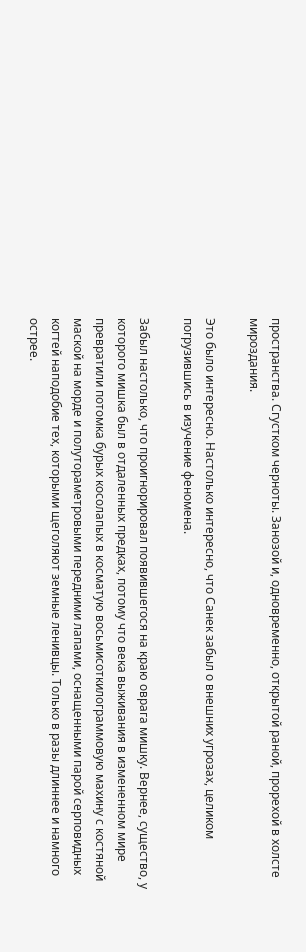пространства. Сгустком черноты. Занозой и, одновременно, открытой раной, прорехой в холсте мироздания.

Это было интересно. Настолько интересно, что Санек забыл о внешних угрозах, целиком погрузившись в изучение феномена.

Забыл настолько, что проигнорировал появившегося на краю оврага мишку. Вернее, существо, у которого мишка был в отдаленных предках, потому что века выживания в измененном мире превратили потомка бурых косолапых в косматую восьмисоткилограммовую махину с костяной маской на морде и полутораметровыми передними лапами, оснащенными парой серповидных когтей наподобие тех, которыми щеголяют земные ленивцы. Только в разы длиннее и намного острее.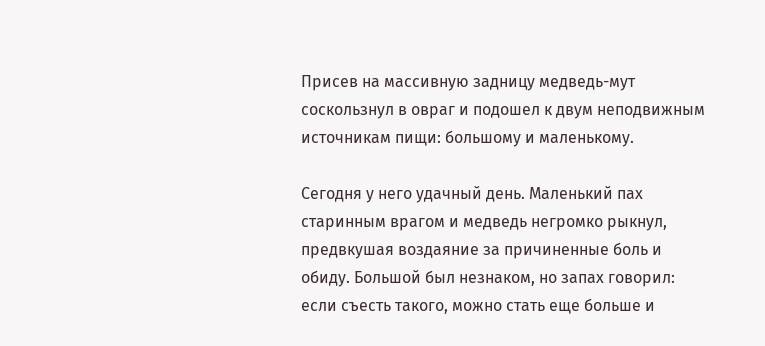Присев на массивную задницу медведь-мут соскользнул в овраг и подошел к двум неподвижным источникам пищи: большому и маленькому.

Сегодня у него удачный день. Маленький пах старинным врагом и медведь негромко рыкнул, предвкушая воздаяние за причиненные боль и обиду. Большой был незнаком, но запах говорил: если съесть такого, можно стать еще больше и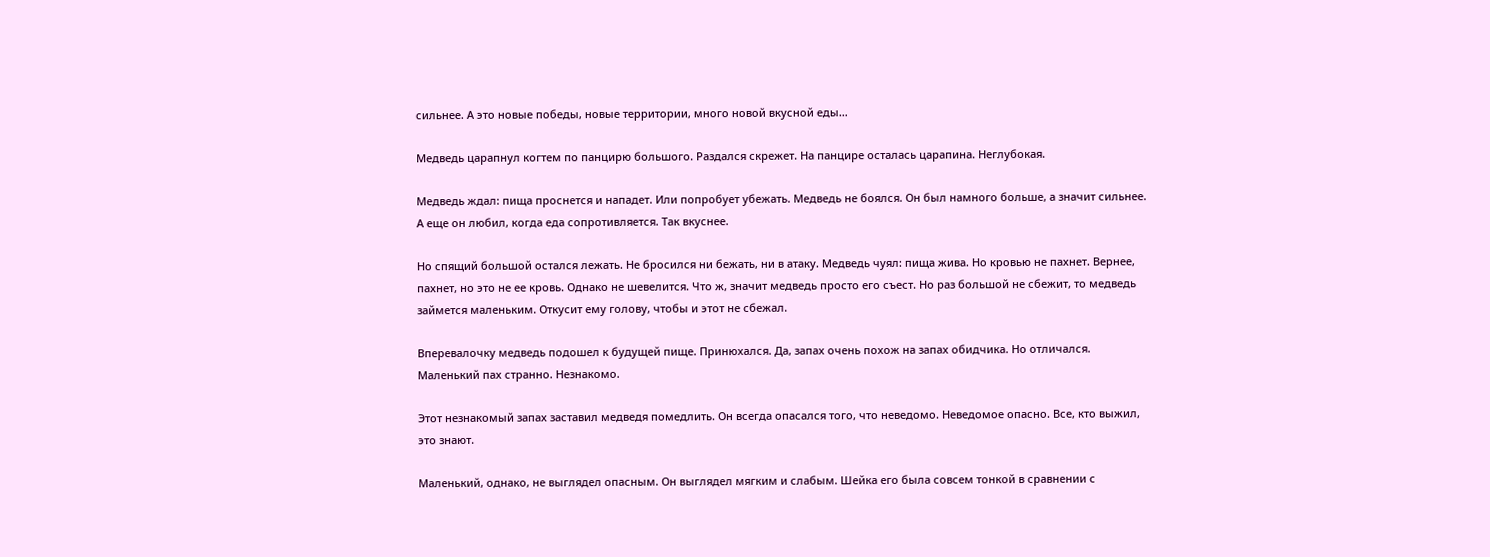сильнее. А это новые победы, новые территории, много новой вкусной еды…

Медведь царапнул когтем по панцирю большого. Раздался скрежет. На панцире осталась царапина. Неглубокая.

Медведь ждал: пища проснется и нападет. Или попробует убежать. Медведь не боялся. Он был намного больше, а значит сильнее. А еще он любил, когда еда сопротивляется. Так вкуснее.

Но спящий большой остался лежать. Не бросился ни бежать, ни в атаку. Медведь чуял: пища жива. Но кровью не пахнет. Вернее, пахнет, но это не ее кровь. Однако не шевелится. Что ж, значит медведь просто его съест. Но раз большой не сбежит, то медведь займется маленьким. Откусит ему голову, чтобы и этот не сбежал.

Вперевалочку медведь подошел к будущей пище. Принюхался. Да, запах очень похож на запах обидчика. Но отличался. Маленький пах странно. Незнакомо.

Этот незнакомый запах заставил медведя помедлить. Он всегда опасался того, что неведомо. Неведомое опасно. Все, кто выжил, это знают.

Маленький, однако, не выглядел опасным. Он выглядел мягким и слабым. Шейка его была совсем тонкой в сравнении с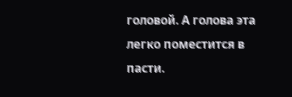головой. А голова эта легко поместится в пасти.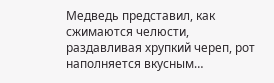Медведь представил, как сжимаются челюсти, раздавливая хрупкий череп, рот наполняется вкусным…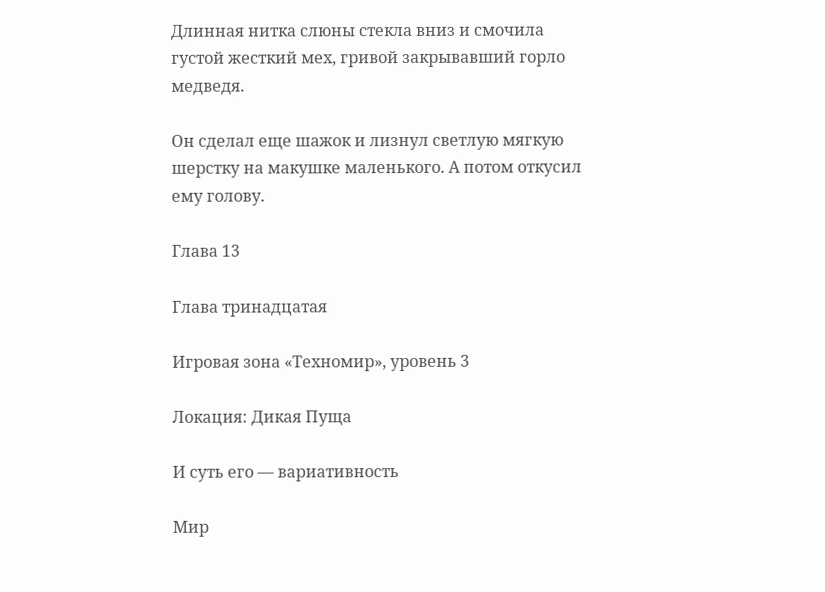Длинная нитка слюны стекла вниз и смочила густой жесткий мех, гривой закрывавший горло медведя.

Он сделал еще шажок и лизнул светлую мягкую шерстку на макушке маленького. А потом откусил ему голову.

Глава 13

Глава тринадцатая

Игровая зона «Техномир», уровень 3

Локация: Дикая Пуща

И суть его — вариативность

Мир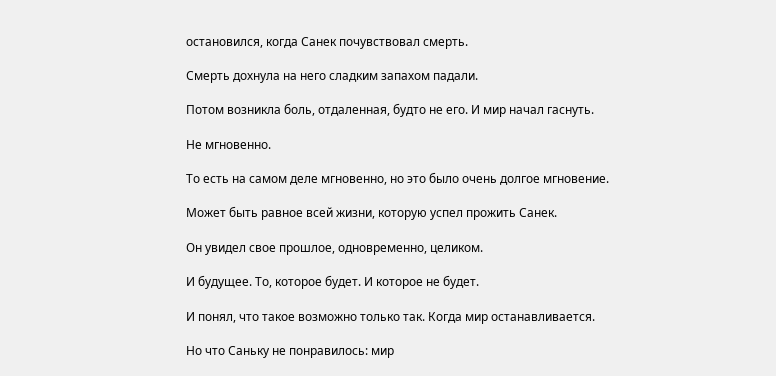остановился, когда Санек почувствовал смерть.

Смерть дохнула на него сладким запахом падали.

Потом возникла боль, отдаленная, будто не его. И мир начал гаснуть.

Не мгновенно.

То есть на самом деле мгновенно, но это было очень долгое мгновение.

Может быть равное всей жизни, которую успел прожить Санек.

Он увидел свое прошлое, одновременно, целиком.

И будущее. То, которое будет. И которое не будет.

И понял, что такое возможно только так. Когда мир останавливается.

Но что Саньку не понравилось: мир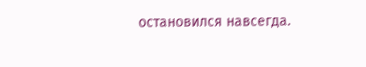остановился навсегда.